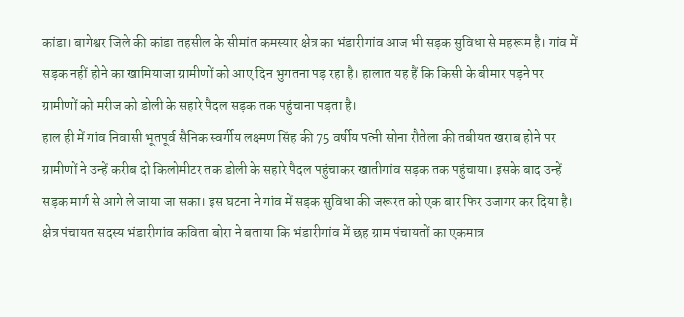कांडा। बागेश्वर जिले की कांडा तहसील के सीमांत कमस्यार क्षेत्र का भंडारीगांव आज भी सड़क सुविधा से महरूम है। गांव में सड़क नहीं होने का खामियाजा ग्रामीणों को आए दिन भुगतना पड़ रहा है। हालात यह हैं कि किसी के बीमार पड़ने पर ग्रामीणों को मरीज को डोली के सहारे पैदल सड़क तक पहुंचाना पड़ता है।
हाल ही में गांव निवासी भूतपूर्व सैनिक स्वर्गीय लक्ष्मण सिंह की 75 वर्षीय पत्नी सोना रौतेला की तबीयत खराब होने पर ग्रामीणों ने उन्हें करीब दो किलोमीटर तक डोली के सहारे पैदल पहुंचाकर खातीगांव सड़क तक पहुंचाया। इसके बाद उन्हें सड़क मार्ग से आगे ले जाया जा सका। इस घटना ने गांव में सड़क सुविधा की जरूरत को एक बार फिर उजागर कर दिया है।
क्षेत्र पंचायत सदस्य भंडारीगांव कविता बोरा ने बताया कि भंडारीगांव में छह ग्राम पंचायतों का एकमात्र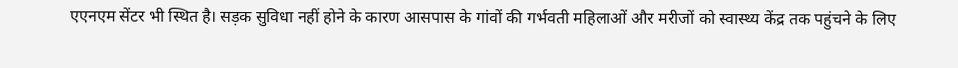एएनएम सेंटर भी स्थित है। सड़क सुविधा नहीं होने के कारण आसपास के गांवों की गर्भवती महिलाओं और मरीजों को स्वास्थ्य केंद्र तक पहुंचने के लिए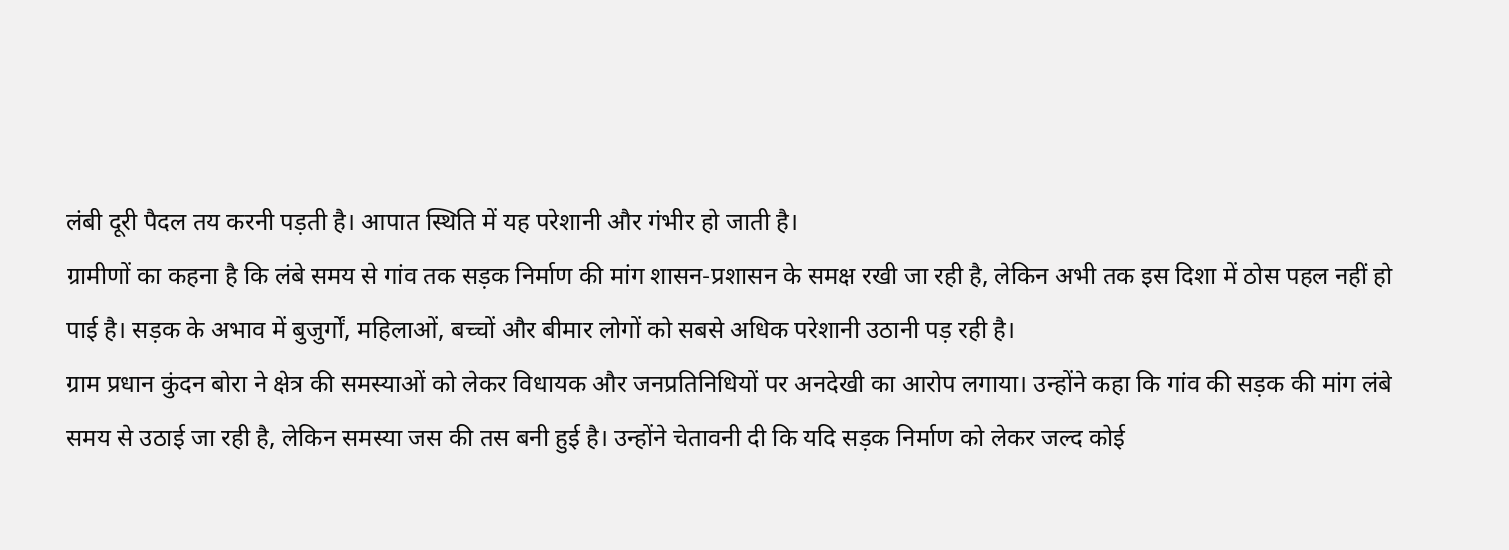लंबी दूरी पैदल तय करनी पड़ती है। आपात स्थिति में यह परेशानी और गंभीर हो जाती है।
ग्रामीणों का कहना है कि लंबे समय से गांव तक सड़क निर्माण की मांग शासन-प्रशासन के समक्ष रखी जा रही है, लेकिन अभी तक इस दिशा में ठोस पहल नहीं हो पाई है। सड़क के अभाव में बुजुर्गों, महिलाओं, बच्चों और बीमार लोगों को सबसे अधिक परेशानी उठानी पड़ रही है।
ग्राम प्रधान कुंदन बोरा ने क्षेत्र की समस्याओं को लेकर विधायक और जनप्रतिनिधियों पर अनदेखी का आरोप लगाया। उन्होंने कहा कि गांव की सड़क की मांग लंबे समय से उठाई जा रही है, लेकिन समस्या जस की तस बनी हुई है। उन्होंने चेतावनी दी कि यदि सड़क निर्माण को लेकर जल्द कोई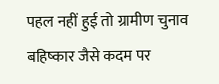पहल नहीं हुई तो ग्रामीण चुनाव बहिष्कार जैसे कदम पर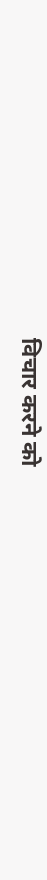विचार करने को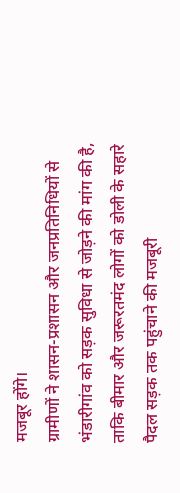मजबूर होंगे।
ग्रामीणों ने शासन-प्रशासन और जनप्रतिनिधियों से भंडारीगांव को सड़क सुविधा से जोड़ने की मांग की है, ताकि बीमार और जरूरतमंद लोगों को डोली के सहारे पैदल सड़क तक पहुंचाने की मजबूरी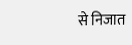से निजात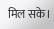मिल सके।